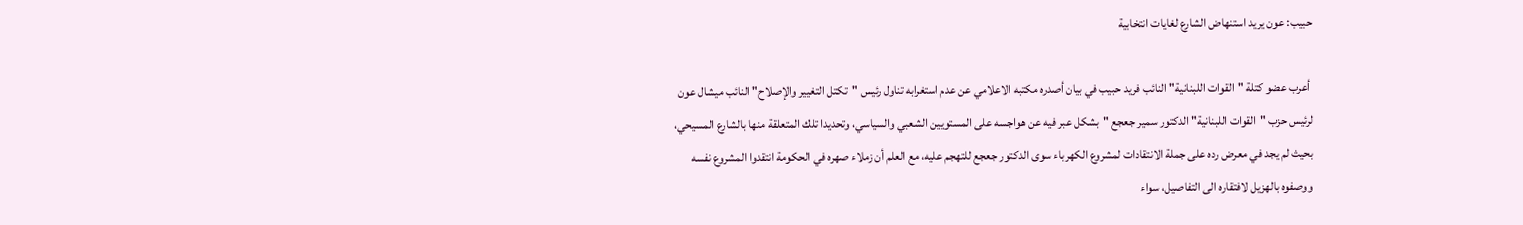حبيب: عون يريد استنهاض الشارع لغايات انتخابية

 أعرب عضو كتلة "القوات اللبنانية" النائب فريد حبيب في بيان أصدره مكتبه الاعلامي عن عدم استغرابه تناول رئيس "تكتل التغيير والإصلاح" النائب ميشال عون لرئيس حزب "القوات اللبنانية" الدكتور سمير جعجع "بشكل عبر فيه عن هواجسه على المستويين الشعبي والسياسي، وتحديدا تلك المتعلقة منها بالشارع المسيحي، بحيث لم يجد في معرض رده على جملة الانتقادات لمشروع الكهرباء سوى الدكتور جعجع للتهجم عليه، مع العلم أن زملاء صهره في الحكومة انتقدوا المشروع نفسه ووصفوه بالهزيل لافتقاره الى التفاصيل، سواء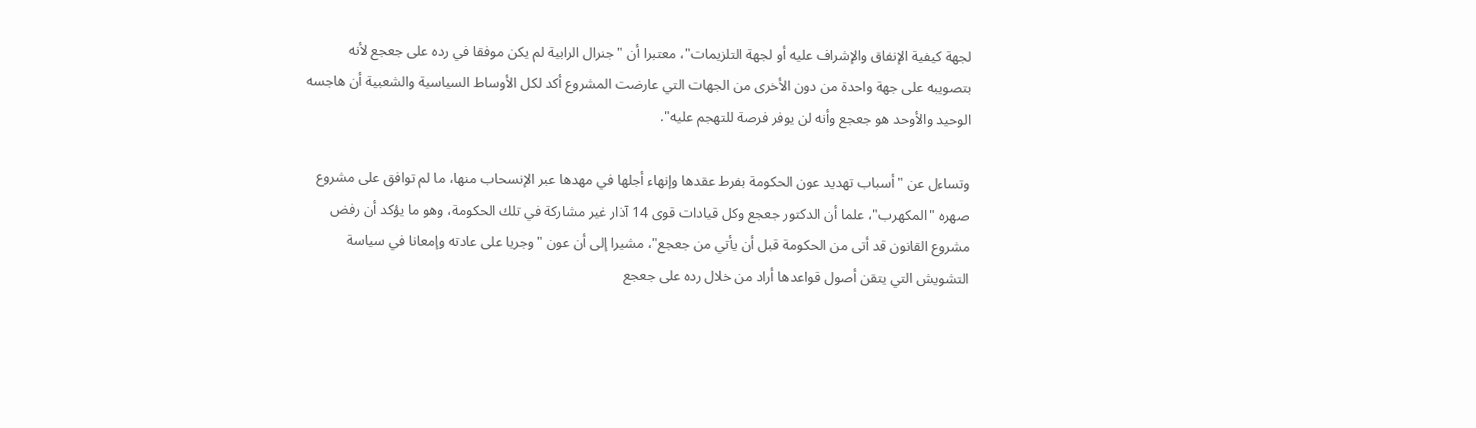لجهة كيفية الإنفاق والإشراف عليه أو لجهة التلزيمات"، معتبرا أن "جنرال الرابية لم يكن موفقا في رده على جعجع لأنه بتصويبه على جهة واحدة من دون الأخرى من الجهات التي عارضت المشروع أكد لكل الأوساط السياسية والشعبية أن هاجسه الوحيد والأوحد هو جعجع وأنه لن يوفر فرصة للتهجم عليه".

وتساءل عن "أسباب تهديد عون الحكومة بفرط عقدها وإنهاء أجلها في مهدها عبر الإنسحاب منها، ما لم توافق على مشروع صهره "المكهرب"، علما أن الدكتور جعجع وكل قيادات قوى 14 آذار غير مشاركة في تلك الحكومة، وهو ما يؤكد أن رفض مشروع القانون قد أتى من الحكومة قبل أن يأتي من جعجع"، مشيرا إلى أن عون "وجريا على عادته وإمعانا في سياسة التشويش التي يتقن أصول قواعدها أراد من خلال رده على جعجع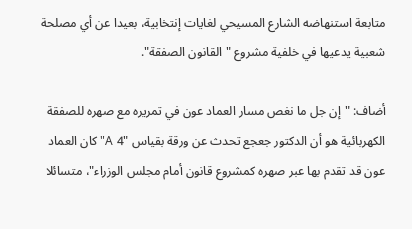متابعة استنهاضه الشارع المسيحي لغايات إنتخابية، بعيدا عن أي مصلحة شعبية يدعيها في خلفية مشروع "القانون الصفقة".

أضاف: "إن جل ما نغص مسار العماد عون في تمريره مع صهره للصفقة الكهربائية هو أن الدكتور جعجع تحدث عن ورقة بقياس "4 A" كان العماد عون قد تقدم بها عبر صهره كمشروع قانون أمام مجلس الوزراء"، متسائلا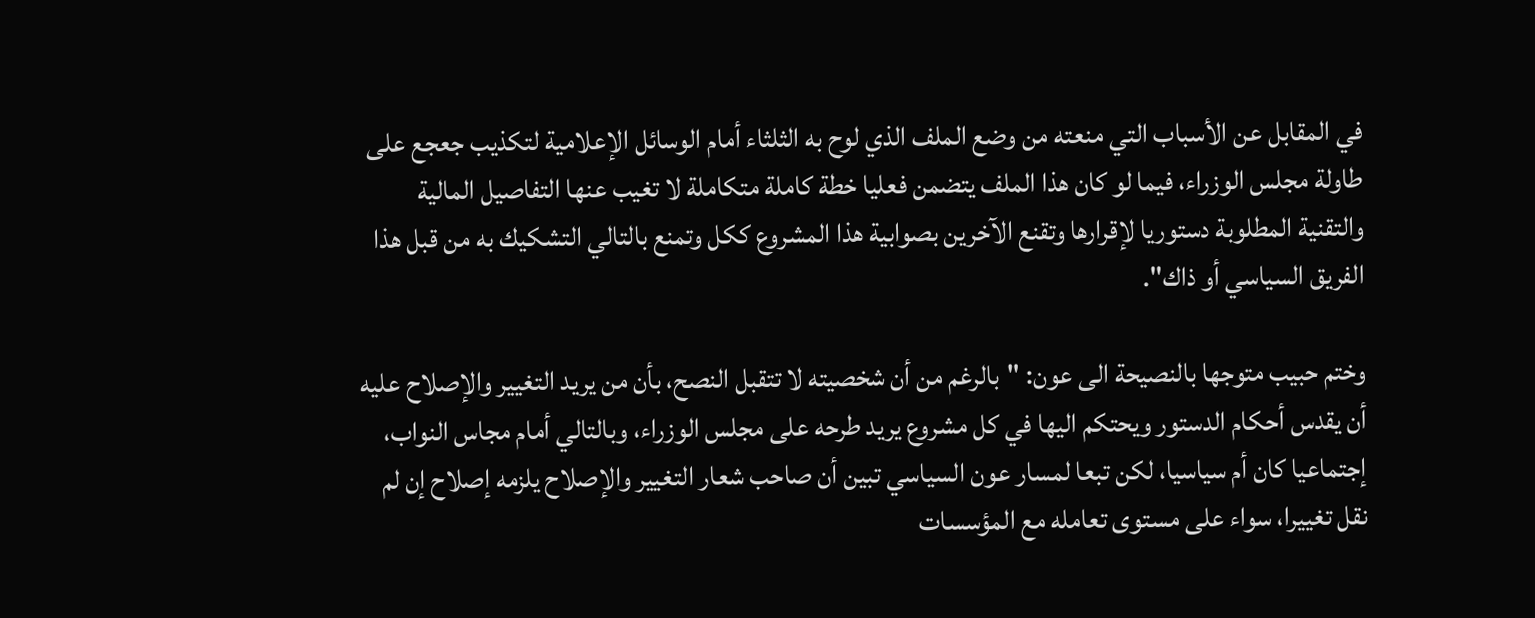في المقابل عن الأسباب التي منعته من وضع الملف الذي لوح به الثلثاء أمام الوسائل الإعلامية لتكذيب جعجع على طاولة مجلس الوزراء، فيما لو كان هذا الملف يتضمن فعليا خطة كاملة متكاملة لا تغيب عنها التفاصيل المالية والتقنية المطلوبة دستوريا لإقرارها وتقنع الآخرين بصوابية هذا المشروع ككل وتمنع بالتالي التشكيك به من قبل هذا الفريق السياسي أو ذاك".

وختم حبيب متوجها بالنصيحة الى عون: "بالرغم من أن شخصيته لا تتقبل النصح، بأن من يريد التغيير والإصلاح عليه أن يقدس أحكام الدستور ويحتكم اليها في كل مشروع يريد طرحه على مجلس الوزراء، وبالتالي أمام مجاس النواب، إجتماعيا كان أم سياسيا، لكن تبعا لمسار عون السياسي تبين أن صاحب شعار التغيير والإصلاح يلزمه إصلاح إن لم نقل تغييرا، سواء على مستوى تعامله مع المؤسسات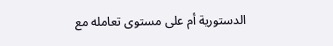الدستورية أم على مستوى تعامله مع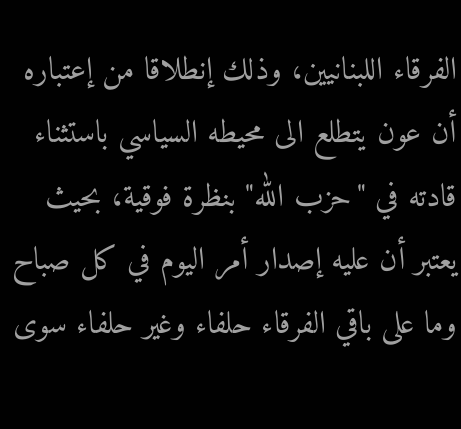الفرقاء اللبنانيين، وذلك إنطلاقا من إعتباره أن عون يتطلع الى محيطه السياسي باستثناء قادته في "حزب الله" بنظرة فوقية، بحيث يعتبر أن عليه إصدار أمر اليوم في كل صباح وما على باقي الفرقاء حلفاء وغير حلفاء سوى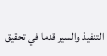التنفيذ والسير قدما في تحقيق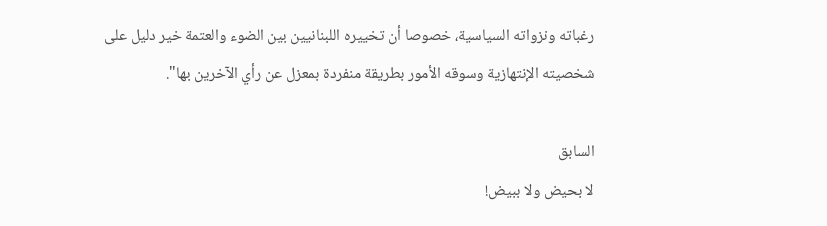رغباته ونزواته السياسية، خصوصا أن تخييره اللبنانيين بين الضوء والعتمة خير دليل على شخصيته الإنتهازية وسوقه الأمور بطريقة منفردة بمعزل عن رأي الآخرين بها".

السابق
لا بحيض ولا ببيض!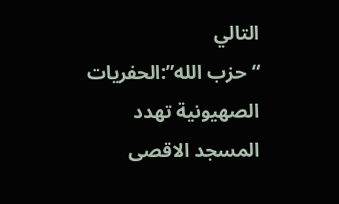التالي
“حزب الله”:الحفريات الصهيونية تهدد المسجد الاقصى